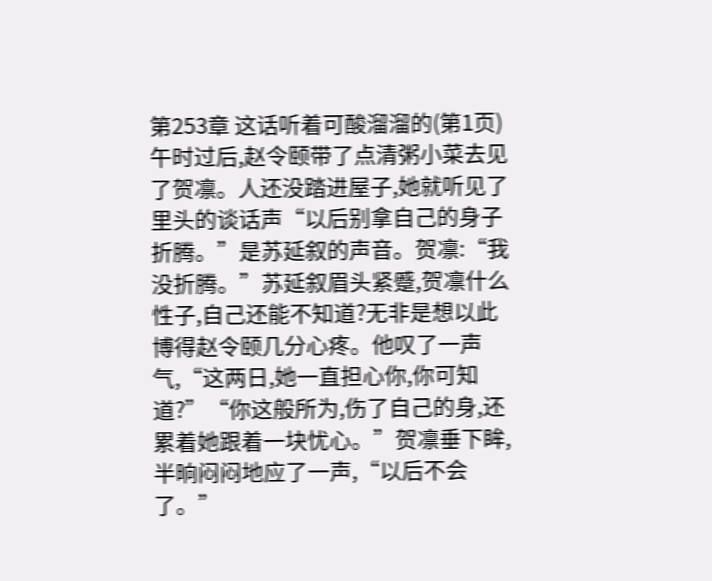第253章 这话听着可酸溜溜的(第1页)
午时过后,赵令颐带了点清粥小菜去见了贺凛。人还没踏进屋子,她就听见了里头的谈话声“以后别拿自己的身子折腾。”是苏延叙的声音。贺凛:“我没折腾。”苏延叙眉头紧蹙,贺凛什么性子,自己还能不知道?无非是想以此博得赵令颐几分心疼。他叹了一声气,“这两日,她一直担心你,你可知道?”“你这般所为,伤了自己的身,还累着她跟着一块忧心。”贺凛垂下眸,半晌闷闷地应了一声,“以后不会了。”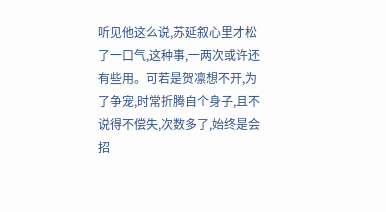听见他这么说,苏延叙心里才松了一口气,这种事,一两次或许还有些用。可若是贺凛想不开,为了争宠,时常折腾自个身子,且不说得不偿失,次数多了,始终是会招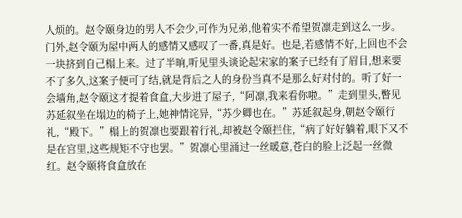人烦的。赵令颐身边的男人不会少,可作为兄弟,他着实不希望贺凛走到这么一步。门外,赵令颐为屋中两人的感情又感叹了一番,真是好。也是,若感情不好,上回也不会一块挤到自己榻上来。过了半晌,听见里头谈论起宋家的案子已经有了眉目,想来要不了多久,这案子便可了结,就是背后之人的身份当真不是那么好对付的。听了好一会墙角,赵令颐这才提着食盒,大步进了屋子,“阿凛,我来看你啦。”走到里头,瞥见苏延叙坐在塌边的椅子上,她神情诧异,“苏少卿也在。”苏延叙起身,朝赵令颐行礼,“殿下。”榻上的贺凛也要跟着行礼,却被赵令颐拦住,“病了好好躺着,眼下又不是在宫里,这些规矩不守也罢。”贺凛心里涌过一丝暖意,苍白的脸上泛起一丝微红。赵令颐将食盒放在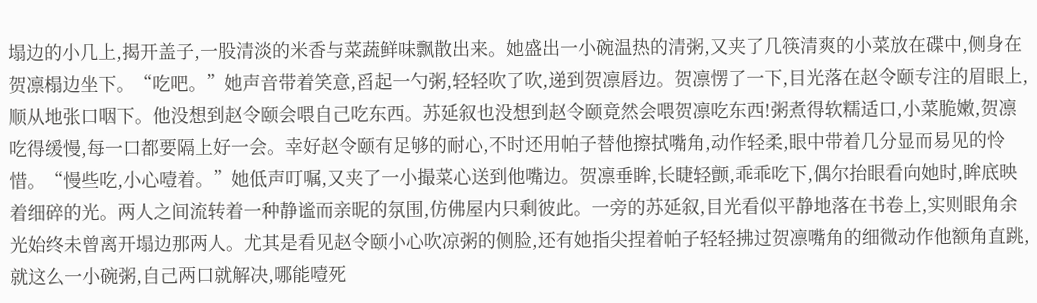塌边的小几上,揭开盖子,一股清淡的米香与菜蔬鲜味飘散出来。她盛出一小碗温热的清粥,又夹了几筷清爽的小菜放在碟中,侧身在贺凛榻边坐下。“吃吧。”她声音带着笑意,舀起一勺粥,轻轻吹了吹,递到贺凛唇边。贺凛愣了一下,目光落在赵令颐专注的眉眼上,顺从地张口咽下。他没想到赵令颐会喂自己吃东西。苏延叙也没想到赵令颐竟然会喂贺凛吃东西!粥煮得软糯适口,小菜脆嫩,贺凛吃得缓慢,每一口都要隔上好一会。幸好赵令颐有足够的耐心,不时还用帕子替他擦拭嘴角,动作轻柔,眼中带着几分显而易见的怜惜。“慢些吃,小心噎着。”她低声叮嘱,又夹了一小撮菜心送到他嘴边。贺凛垂眸,长睫轻颤,乖乖吃下,偶尔抬眼看向她时,眸底映着细碎的光。两人之间流转着一种静谧而亲昵的氛围,仿佛屋内只剩彼此。一旁的苏延叙,目光看似平静地落在书卷上,实则眼角余光始终未曾离开塌边那两人。尤其是看见赵令颐小心吹凉粥的侧脸,还有她指尖捏着帕子轻轻拂过贺凛嘴角的细微动作他额角直跳,就这么一小碗粥,自己两口就解决,哪能噎死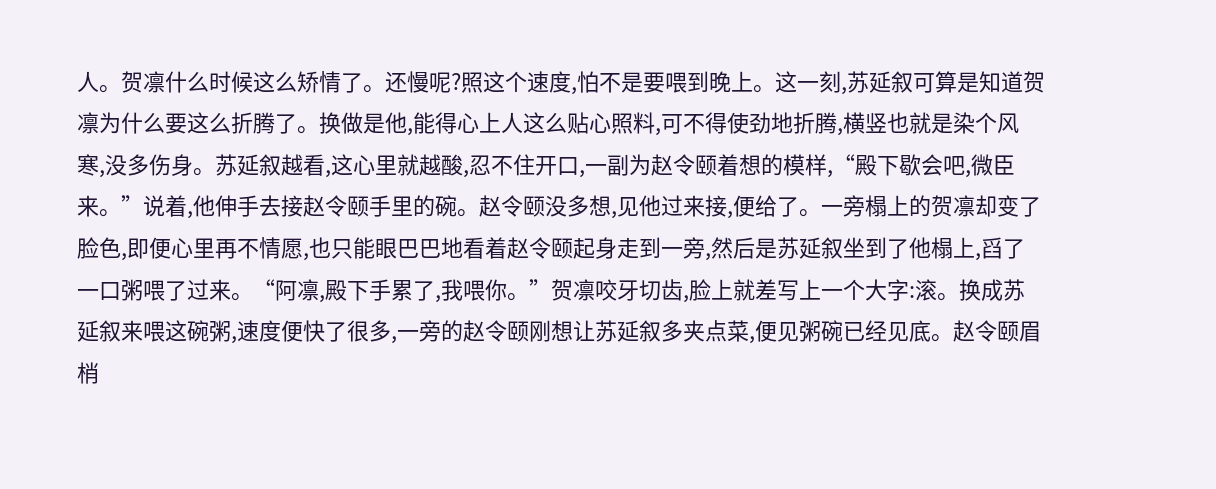人。贺凛什么时候这么矫情了。还慢呢?照这个速度,怕不是要喂到晚上。这一刻,苏延叙可算是知道贺凛为什么要这么折腾了。换做是他,能得心上人这么贴心照料,可不得使劲地折腾,横竖也就是染个风寒,没多伤身。苏延叙越看,这心里就越酸,忍不住开口,一副为赵令颐着想的模样,“殿下歇会吧,微臣来。”说着,他伸手去接赵令颐手里的碗。赵令颐没多想,见他过来接,便给了。一旁榻上的贺凛却变了脸色,即便心里再不情愿,也只能眼巴巴地看着赵令颐起身走到一旁,然后是苏延叙坐到了他榻上,舀了一口粥喂了过来。“阿凛,殿下手累了,我喂你。”贺凛咬牙切齿,脸上就差写上一个大字:滚。换成苏延叙来喂这碗粥,速度便快了很多,一旁的赵令颐刚想让苏延叙多夹点菜,便见粥碗已经见底。赵令颐眉梢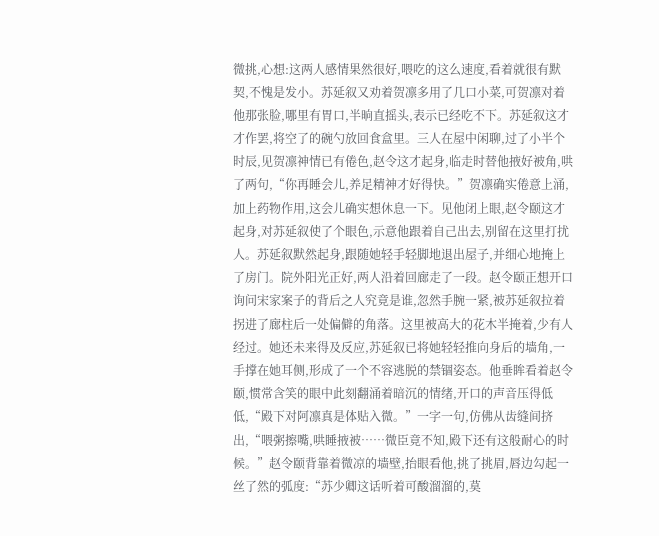微挑,心想:这两人感情果然很好,喂吃的这么速度,看着就很有默契,不愧是发小。苏延叙又劝着贺凛多用了几口小菜,可贺凛对着他那张脸,哪里有胃口,半晌直摇头,表示已经吃不下。苏延叙这才才作罢,将空了的碗勺放回食盒里。三人在屋中闲聊,过了小半个时辰,见贺凛神情已有倦色,赵令这才起身,临走时替他掖好被角,哄了两句,“你再睡会儿,养足精神才好得快。”贺凛确实倦意上涌,加上药物作用,这会儿确实想休息一下。见他闭上眼,赵令颐这才起身,对苏延叙使了个眼色,示意他跟着自己出去,别留在这里打扰人。苏延叙默然起身,跟随她轻手轻脚地退出屋子,并细心地掩上了房门。院外阳光正好,两人沿着回廊走了一段。赵令颐正想开口询问宋家案子的背后之人究竟是谁,忽然手腕一紧,被苏延叙拉着拐进了廊柱后一处偏僻的角落。这里被高大的花木半掩着,少有人经过。她还未来得及反应,苏延叙已将她轻轻推向身后的墙角,一手撑在她耳侧,形成了一个不容逃脱的禁锢姿态。他垂眸看着赵令颐,惯常含笑的眼中此刻翻涌着暗沉的情绪,开口的声音压得低低,“殿下对阿凛真是体贴入微。”一字一句,仿佛从齿缝间挤出,“喂粥擦嘴,哄睡掖被……微臣竟不知,殿下还有这般耐心的时候。”赵令颐背靠着微凉的墙壁,抬眼看他,挑了挑眉,唇边勾起一丝了然的弧度:“苏少卿这话听着可酸溜溜的,莫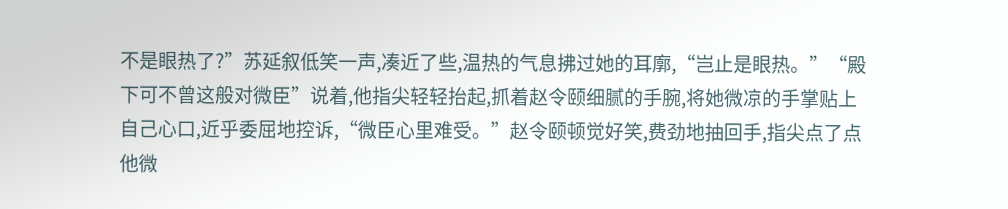不是眼热了?”苏延叙低笑一声,凑近了些,温热的气息拂过她的耳廓,“岂止是眼热。”“殿下可不曾这般对微臣”说着,他指尖轻轻抬起,抓着赵令颐细腻的手腕,将她微凉的手掌贴上自己心口,近乎委屈地控诉,“微臣心里难受。”赵令颐顿觉好笑,费劲地抽回手,指尖点了点他微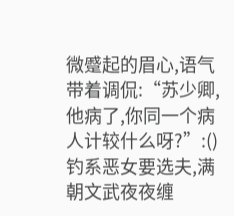微蹙起的眉心,语气带着调侃:“苏少卿,他病了,你同一个病人计较什么呀?”:()钓系恶女要选夫,满朝文武夜夜缠